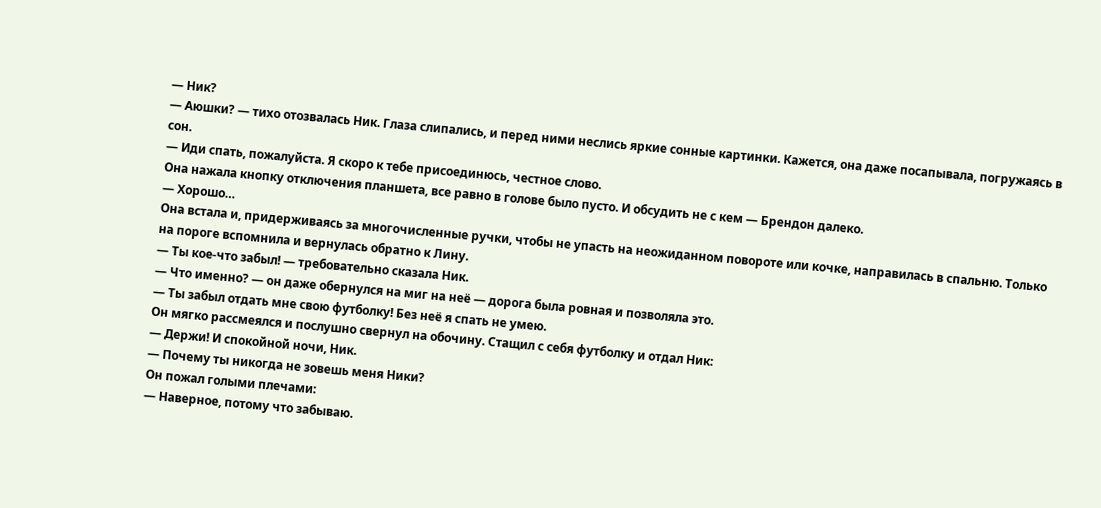— Ник?
— Аюшки? — тихо отозвалась Ник. Глаза слипались, и перед ними неслись яркие сонные картинки. Кажется, она даже посапывала, погружаясь в сон.
— Иди спать, пожалуйста. Я скоро к тебе присоединюсь, честное слово.
Она нажала кнопку отключения планшета, все равно в голове было пусто. И обсудить не с кем — Брендон далеко.
— Хорошо…
Она встала и, придерживаясь за многочисленные ручки, чтобы не упасть на неожиданном повороте или кочке, направилась в спальню. Только на пороге вспомнила и вернулась обратно к Лину.
— Ты кое-что забыл! — требовательно сказала Ник.
— Что именно? — он даже обернулся на миг на неё — дорога была ровная и позволяла это.
— Ты забыл отдать мне свою футболку! Без неё я спать не умею.
Он мягко рассмеялся и послушно свернул на обочину. Стащил с себя футболку и отдал Ник:
— Держи! И спокойной ночи, Ник.
— Почему ты никогда не зовешь меня Ники?
Он пожал голыми плечами:
— Наверное, потому что забываю.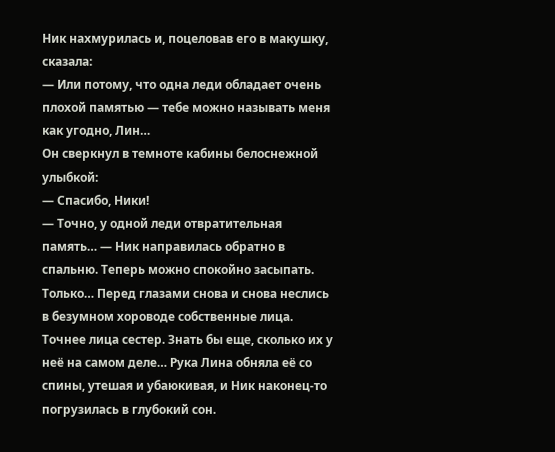Ник нахмурилась и, поцеловав его в макушку, сказала:
— Или потому, что одна леди обладает очень плохой памятью — тебе можно называть меня как угодно, Лин…
Он сверкнул в темноте кабины белоснежной улыбкой:
— Спасибо, Ники!
— Точно, у одной леди отвратительная память… — Ник направилась обратно в спальню. Теперь можно спокойно засыпать. Только… Перед глазами снова и снова неслись в безумном хороводе собственные лица. Точнее лица сестер. Знать бы еще, сколько их у неё на самом деле… Рука Лина обняла её со спины, утешая и убаюкивая, и Ник наконец-то погрузилась в глубокий сон.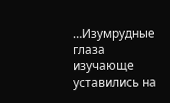…Изумрудные глаза изучающе уставились на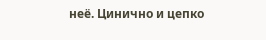неё. Цинично и цепко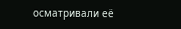осматривали её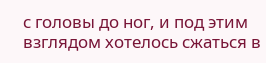с головы до ног, и под этим взглядом хотелось сжаться в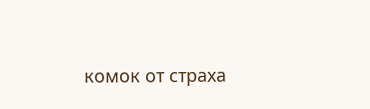комок от страха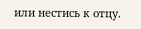или нестись к отцу.